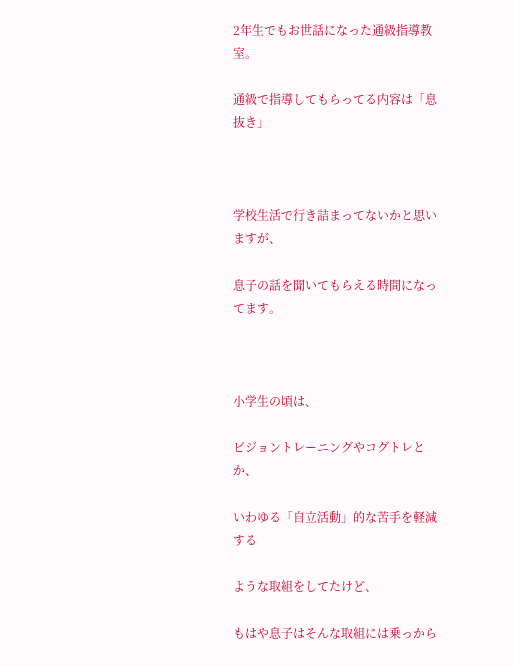2年生でもお世話になった通級指導教室。

通級で指導してもらってる内容は「息抜き」



学校生活で行き詰まってないかと思いますが、

息子の話を聞いてもらえる時間になってます。



小学生の頃は、

ビジョントレーニングやコグトレとか、

いわゆる「自立活動」的な苦手を軽減する

ような取組をしてたけど、

もはや息子はそんな取組には乗っから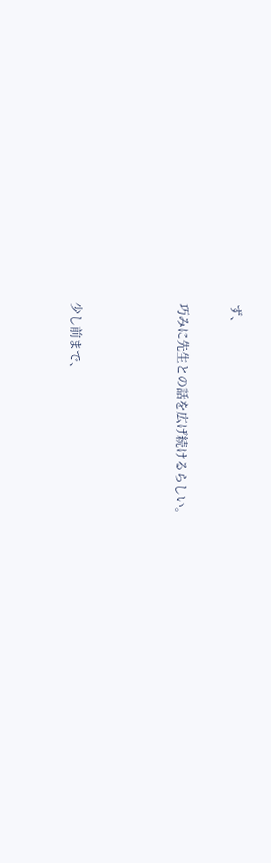ず、

巧みに先生との話を広げ続けるらしい。



少し前まで、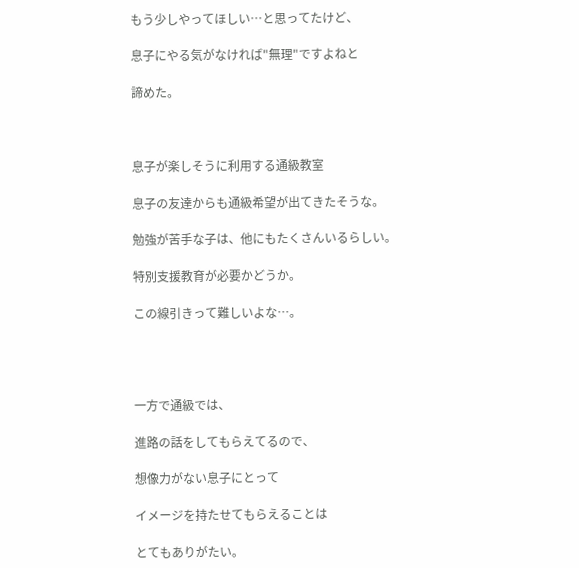もう少しやってほしい…と思ってたけど、

息子にやる気がなければ"無理"ですよねと

諦めた。



息子が楽しそうに利用する通級教室

息子の友達からも通級希望が出てきたそうな。

勉強が苦手な子は、他にもたくさんいるらしい。

特別支援教育が必要かどうか。

この線引きって難しいよな…。




一方で通級では、

進路の話をしてもらえてるので、

想像力がない息子にとって

イメージを持たせてもらえることは

とてもありがたい。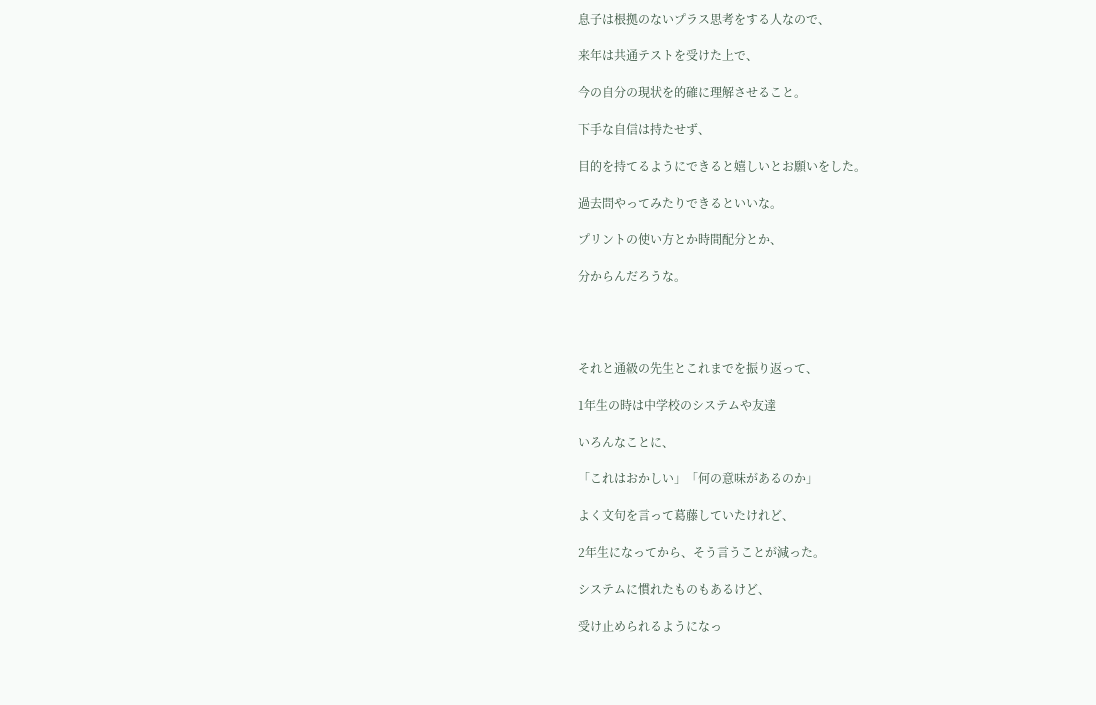息子は根拠のないプラス思考をする人なので、

来年は共通テストを受けた上で、

今の自分の現状を的確に理解させること。

下手な自信は持たせず、

目的を持てるようにできると嬉しいとお願いをした。

過去問やってみたりできるといいな。

プリントの使い方とか時間配分とか、

分からんだろうな。




それと通級の先生とこれまでを振り返って、

1年生の時は中学校のシステムや友達

いろんなことに、

「これはおかしい」「何の意味があるのか」

よく文句を言って葛藤していたけれど、

2年生になってから、そう言うことが減った。

システムに慣れたものもあるけど、

受け止められるようになっ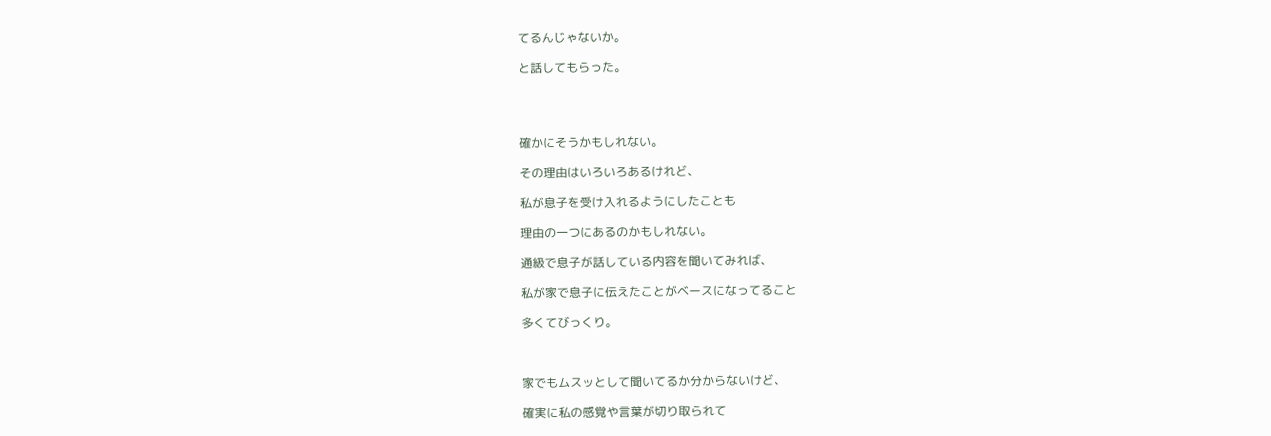てるんじゃないか。

と話してもらった。




確かにそうかもしれない。

その理由はいろいろあるけれど、

私が息子を受け入れるようにしたことも

理由の一つにあるのかもしれない。

通級で息子が話している内容を聞いてみれば、

私が家で息子に伝えたことがベースになってること

多くてびっくり。



家でもムスッとして聞いてるか分からないけど、

確実に私の感覚や言葉が切り取られて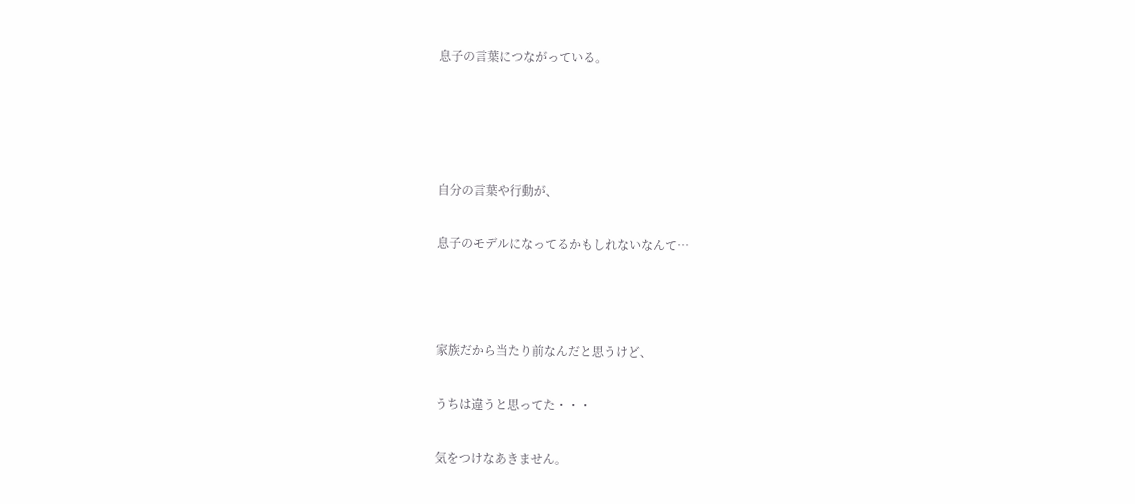息子の言葉につながっている。




自分の言葉や行動が、

息子のモデルになってるかもしれないなんて…



家族だから当たり前なんだと思うけど、

うちは違うと思ってた・・・

気をつけなあきません。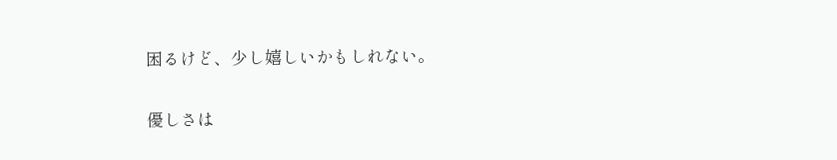困るけど、少し嬉しいかもしれない。

優しさは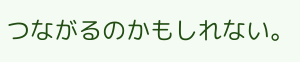つながるのかもしれない。